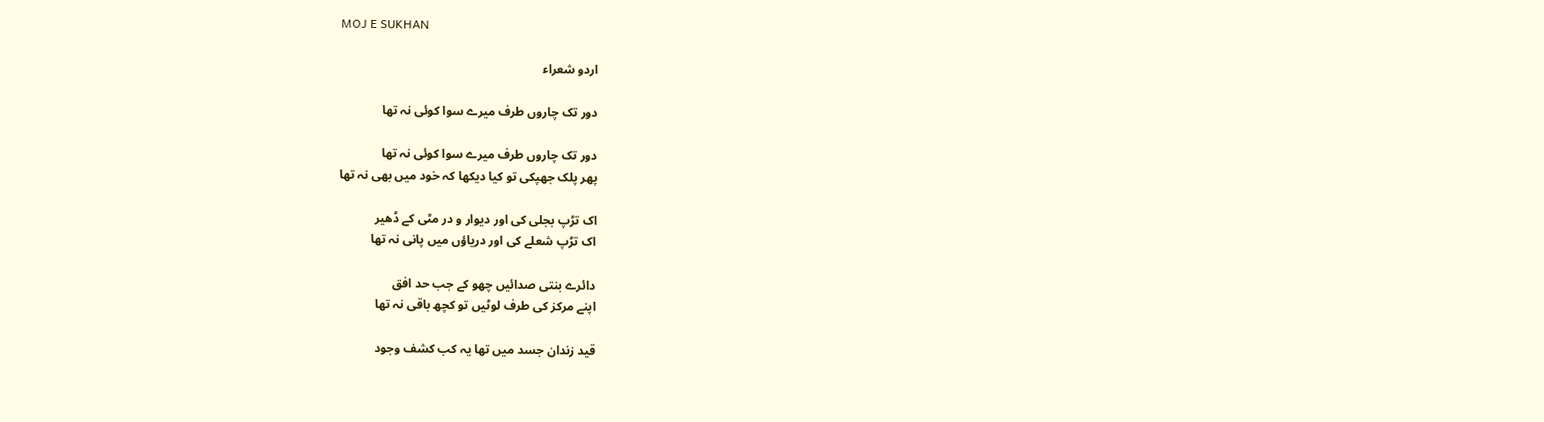MOJ E SUKHAN

اردو شعراء

دور تک چاروں طرف میرے سوا کوئی نہ تھا

دور تک چاروں طرف میرے سوا کوئی نہ تھا
پھر پلک جھپکی تو کیا دیکھا کہ خود میں بھی نہ تھا

اک تڑپ بجلی کی اور دیوار و در مٹی کے ڈھیر
اک تڑپ شعلے کی اور دریاؤں میں پانی نہ تھا

دائرے بنتی صدائیں چھو کے جب حد افق
اپنے مرکز کی طرف لوٹیں تو کچھ باقی نہ تھا

قید زندان جسد میں تھا یہ کب کشف وجود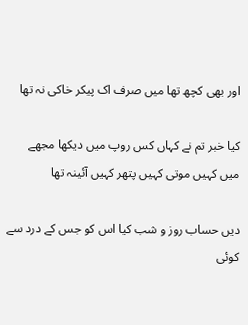اور بھی کچھ تھا میں صرف اک پیکر خاکی نہ تھا

کیا خبر تم نے کہاں کس روپ میں دیکھا مجھے
میں کہیں موتی کہیں پتھر کہیں آئینہ تھا

دیں حساب روز و شب کیا اس کو جس کے درد سے
کوئی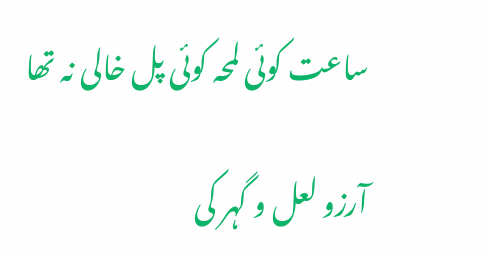ساعت کوئی لمحہ کوئی پل خالی نہ تھا

آرزو لعل و گہر کی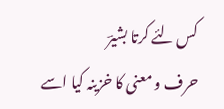کس لئے کرتا بشیرؔ
حرف و معنی کا خزینہ کیا اسے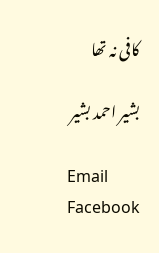کافی نہ تھا

بشیر احمد بشیر

Email
Facebook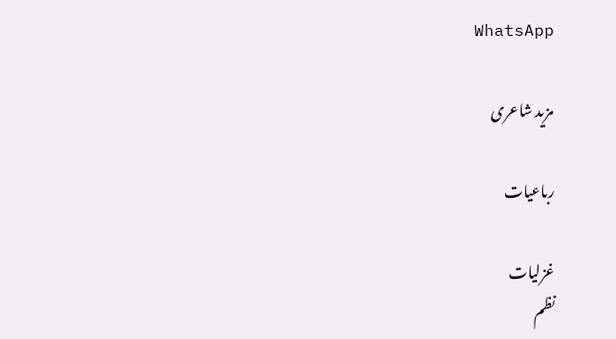WhatsApp

مزید شاعری

رباعیات

غزلیات
نظم